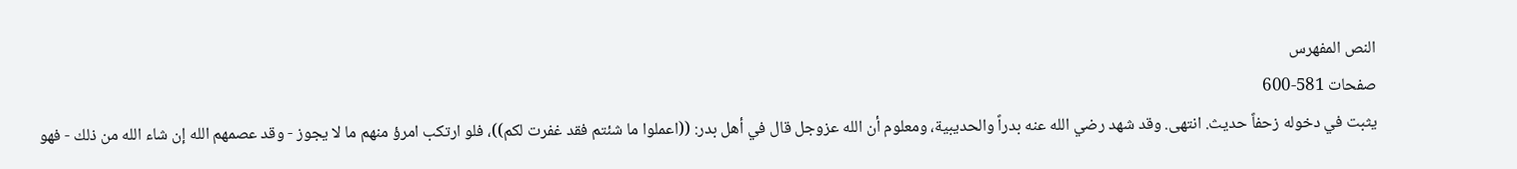النص المفهرس
صفحات 581-600
یثبت في دخوله زحفاً حدیث. انتهى. وقد شهد رضي الله عنه بدراً والحديبية، ومعلوم أن الله عزوجل قال في أهل بدر: ((اعملوا ما شئتم فقد غفرت لكم))، فلو ارتكب امرؤ منهم ما لا يجوز - وقد عصمهم الله إن شاء الله من ذلك - فهو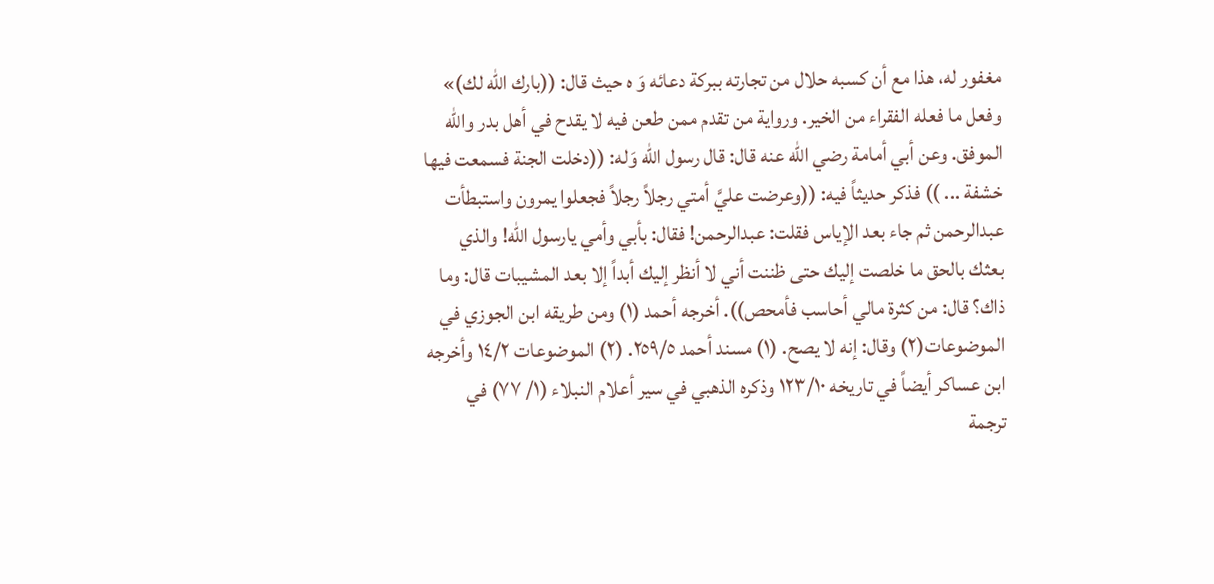مغفور له، هذا مع أن كسبه حلال من تجارته ببركة دعائه وَ ه حيث قال: ((بارك الله لك)» وفعل ما فعله الفقراء من الخير. ورواية من تقدم ممن طعن فيه لا يقدح في أهل بدر والله الموفق. وعن أبي أمامة رضي الله عنه قال: قال رسول الله وَله: ((دخلت الجنة فسمعت فيها خشفة ... )) فذكر حديثاً فيه: ((وعرضت عليَّ أمتي رجلاً رجلاً فجعلوا يمرون واستبطأت عبدالرحمن ثم جاء بعد الإياس فقلت: عبدالرحمن! فقال: بأبي وأمي يارسول الله! والذي بعثك بالحق ما خلصت إليك حتى ظننت أني لا أنظر إليك أبداً إلا بعد المشيبات قال: وما ذاك؟ قال: من كثرة مالي أحاسب فأمحص)). أخرجه أحمد (١) ومن طريقه ابن الجوزي في الموضوعات(٢) وقال: إنه لا یصح. (١) مسند أحمد ٢٥٩/٥. (٢) الموضوعات ١٤/٢ وأخرجه ابن عساكر أيضاً في تاريخه ١٢٣/١٠ وذكره الذهبي في سير أعلام النبلاء (١/ ٧٧) في ترجمة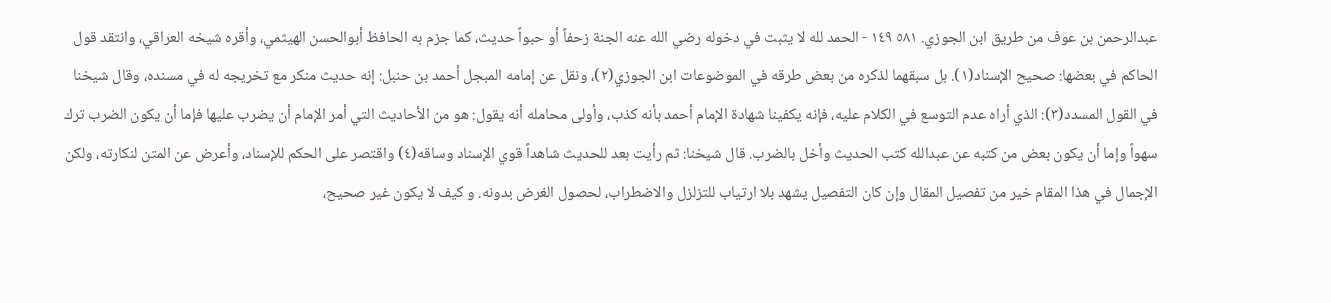عبدالرحمن بن عوف من طريق ابن الجوزي. ٥٨١ ١٤٩ - الحمد لله لا يثبت في دخوله رضي الله عنه الجنة زحفاً أو حبواً حديث، كما جزم به الحافظ أبوالحسن الهيثمي، وأقره شيخه العراقي، وانتقد قول الحاكم في بعضها: صحيح الإسناد(١). بل سبقهما لذكره من بعض طرقه في الموضوعات ابن الجوزي(٢)، ونقل عن إمامه المبجل أحمد بن حنبل: إنه حديث منكر مع تخريجه له في مسنده، وقال شيخنا في القول المسدد(٣): الذي أراه عدم التوسع في الكلام عليه، فإنه يكفينا شهادة الإمام أحمد بأنه كذب، وأولى محامله أنه يقول: هو من الأحاديث التي أمر الإمام أن يضرب عليها فإما أن يكون الضرب ترك سهواً وإما أن يكون بعض من كتبه عن عبدالله كتب الحديث وأخل بالضرب. قال شيخنا: ثم رأيت بعد للحديث شاهداً قوي الإسناد وساقه(٤) واقتصر على الحكم للإسناد، وأعرض عن المتن لنكارته، ولكن الإجمال في هذا المقام خير من تفصيل المقال وإن كان التفصيل يشهد بلا ارتياب للتزلزل والاضطراب، لحصول الغرض بدونه. و کیف لا یکون غیر صحیح،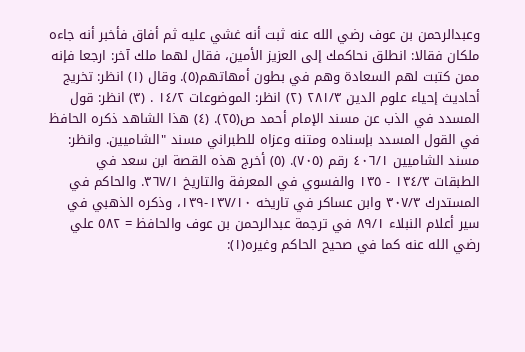وعبدالرحمن بن عوف رضي الله عنه ثبت أنه غشي عليه ثم أفاق فأخبر أنه جاءه ملكان فقالا: انطلق نحاكمك إلى العزيز الأمين، فقال لهما ملك آخر: ارجعا فإنه ممن كتبت لهم السعادة وهم في بطون أمهاتهم(٥). وقال (١) انظر: تخريج أحاديث إحياء علوم الدين ٢٨١/٣ (٢) انظر: الموضوعات ١٤/٢ . (٣) انظر: قول المسدد في الذب عن مسند الإمام أحمد ص(٢٥). (٤) هذا الشاهد ذكره الحافظ في القول المسدد بإسناده ومتنه وعزاه للطبراني مسند "الشاميين. وانظر: مسند الشاميين ٤٠٦/١ رقم (٧٠٥). (٥) أخرج هذه القصة ابن سعد في الطبقات ١٣٤/٣ - ١٣٥ والفسوي في المعرفة والتاريخ ٣٦٧/١. والحاكم في المستدرك ٣٠٧/٣ وابن عساكر في تاريخه ١٣٧/١٠-١٣٩، وذكره الذهبي في سير أعلام النبلاء ٨٩/١ في ترجمة عبدالرحمن بن عوف والحافظ = ٥٨٢ علي رضي الله عنه كما في صحيح الحاكم وغيره(١):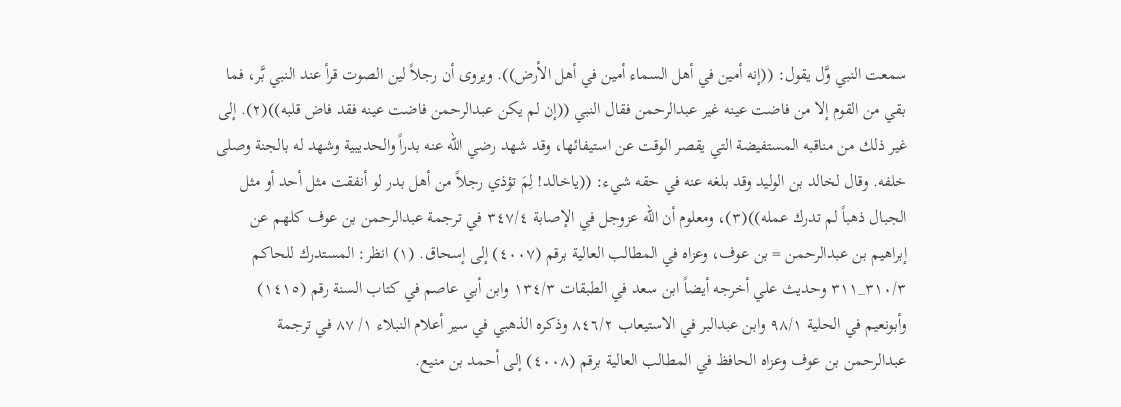سمعت النبي وَّل يقول: ((إنه أمين في أهل السماء أمين في أهل الأرض)). ويروى أن رجلاً لين الصوت قرأ عند النبي بَّر، فما بقي من القوم إلا من فاضت عينه غير عبدالرحمن فقال النبي ((إن لم يكن عبدالرحمن فاضت عينه فقد فاض قلبه))(٢). إلى غير ذلك من مناقبه المستفيضة التي يقصر الوقت عن استيفائها، وقد شهد رضي الله عنه بدراً والحديبية وشهد له بالجنة وصلى خلفه. وقال لخالد بن الوليد وقد بلغه عنه في حقه شيء: ((ياخالد! لِمَ تؤذي رجلاً من أهل بدر لو أنفقت مثل أحد أو مثل الجبال ذهباً لم تدرك عمله))(٣)، ومعلوم أن الله عزوجل في الإصابة ٣٤٧/٤ في ترجمة عبدالرحمن بن عوف كلهم عن إبراهيم بن عبدالرحمن = بن عوف، وعزاه في المطالب العالية برقم (٤٠٠٧) إلى إسحاق. (١) انظر: المستدرك للحاكم ٣١٠/٣_٣١١ وحديث علي أخرجه أيضاً ابن سعد في الطبقات ١٣٤/٣ وابن أبي عاصم في كتاب السنة رقم (١٤١٥) وأبونعيم في الحلية ٩٨/١ وابن عبدالبر في الاستيعاب ٨٤٦/٢ وذكره الذهبي في سير أعلام النبلاء ١/ ٨٧ في ترجمة عبدالرحمن بن عوف وعزاه الحافظ في المطالب العالية برقم (٤٠٠٨) إلى أحمد بن منيع.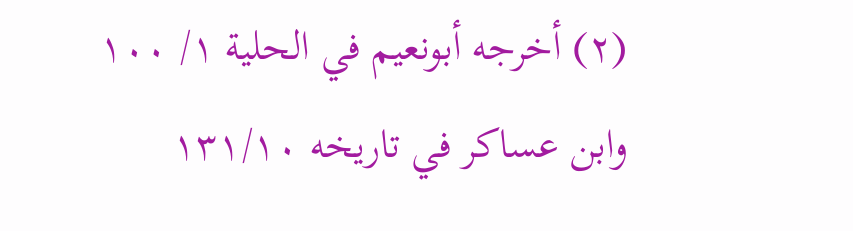(٢) أخرجه أبونعيم في الحلية ١/ ١٠٠ وابن عساكر في تاريخه ١٣١/١٠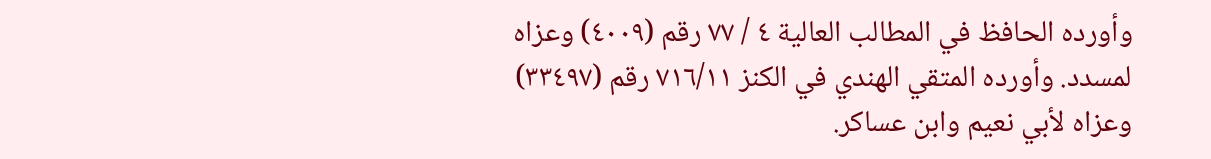وأورده الحافظ في المطالب العالية ٤ / ٧٧ رقم (٤٠٠٩) وعزاه لمسدد. وأورده المتقي الهندي في الكنز ٧١٦/١١ رقم (٣٣٤٩٧) وعزاه لأبي نعيم وابن عساكر.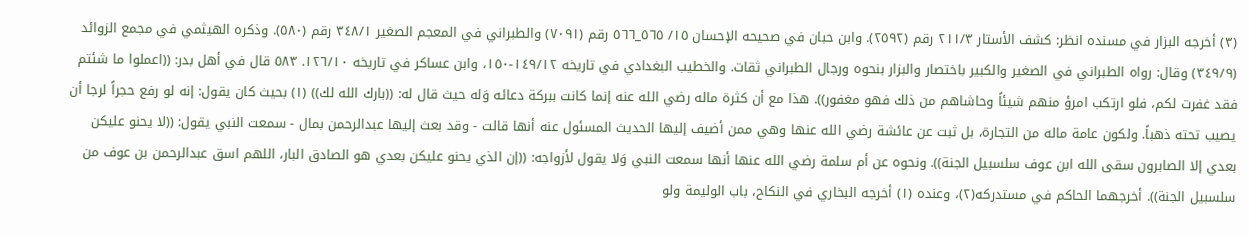(٣) أخرجه البزار في مسنده انظر: كشف الأستار ٢١١/٣ رقم (٢٥٩٢). وابن حبان في صحيحه الإحسان ١٥/ ٥٦٥_٥٦٦ رقم (٧٠٩١) والطبراني في المعجم الصغير ٣٤٨/١ رقم (٥٨٠). وذكره الهيثمي في مجمع الزوائد (٣٤٩/٩) وقال: رواه الطبراني في الصغير والكبير باختصار والبزار بنحوه ورجال الطبراني ثقات. والخطيب البغدادي في تاريخه ١٤٩/١٢-١٥٠، وابن عساكر في تاريخه ١٢٦/١٠. ٥٨٣ قال في أهل بدر: ((اعملوا ما شئتم فقد غفرت لكم، فلو ارتكب امرؤ منهم شيئاً وحاشاهم من ذلك فهو مغفور)). هذا مع أن كثرة ماله رضي الله عنه إنما كانت ببركة دعائه وَله حيث قال له: ((بارك الله لك)) (١) بحيث كان يقول: إنه لو رفع حجراً لرجا أن يصيب تحته ذهباً. ولكون عامة ماله من التجارة، بل ثبت عن عائشة رضي الله عنها وهي ممن أضيف إليها الحديث المسئول عنه أنها قالت - وقد بعث إليها عبدالرحمن بمال - سمعت النبي يقول: ((لا يحنو عليكن بعدي إلا الصابرون سقى الله ابن عوف سلسبيل الجنة)). ونحوه عن أم سلمة رضي الله عنها أنها سمعت النبي وَلا يقول لأزواجه: ((إن الذي يحنو عليكن بعدي هو الصادق البار، اللهم اسق عبدالرحمن بن عوف من سلسبيل الجنة)). أخرجهما الحاكم في مستدركه(٢)، وعنده (١) أخرجه البخاري في النكاح، باب الوليمة ولو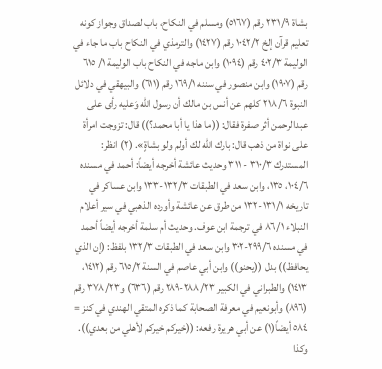بشاة ٢٣١/٩ رقم (٥١٦٧) ومسلم في النكاح، باب لصداق وجواز كونه تعليم قرآن إلخ ١٠٤٢/٢ رقم (١٤٢٧) والترمذي في النكاح باب ما جاء في الوليمة ٤٠٢/٣ رقم (١٠٩٤) وابن ماجه في النكاح باب الوليمة ١/ ٦١٥ رقم (١٩٠٧) وابن منصور في سننه ١٦٩/١ رقم (٦١١) والبيهقي في دلائل النبوة ٢١٨/٦ كلهم عن أنس بن مالك أن رسول الله وَعليه رأى على عبدالرحمن أثر صفرة فقال: ((ما هذا يا أبا محمد؟)) قال: تزوجت امرأة على نواة من ذهب قال: بارك الله لك أولم ولو بشاةٍ». (٢) انظر: المستدرك ٣١٠/٣ - ٣١١ وحديث عائشة أخرجه أيضاً: أحمد في مسنده ١٠٤/٦، ١٣٥، وابن سعد في الطبقات ١٣٢/٣-١٣٣ وابن عساكر في تاريخه ١٣١/١-١٣٢ من طرق عن عائشة وأورده الذهبي في سير أعلام النبلاء ٨٦/١ في ترجمة ابن عوف. وحديث أم سلمة أخرجه أيضاً أحمد في مسنده ٢٩٩/٦-٣٠٢ وابن سعد في الطبقات ١٣٢/٣ بلفظ: (إن الذي يحافظ)) بدل ((يحنو)) وابن أبي عاصم في السنة ٦١٥/٢ رقم (١٤١٢، ١٤١٣) والطبراني في الكبير ٢٨٨/٢٣-٢٨٩ رقم (٦٣٦) و٣٧٨/٢٣ رقم (٨٩٦) وأبونعيم في معرفة الصحابة كما ذكره المتقي الهندي في كنز = ٥٨٤ أيضاً(١) عن أبي هريرة رفعه: ((خيركم خيركم لأهلي من بعدي)). وكذا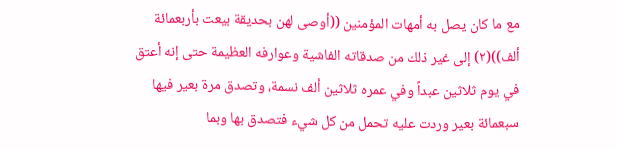مع ما كان يصل به أمهات المؤمنين ((أوصى لهن بحديقة بيعت بأربعمائة ألف))(٢) إلى غير ذلك من صدقاته الفاشية وعوارفه العظيمة حتى إنه أعتق في يوم ثلاثين عبداً وفي عمره ثلاثين ألف نسمة، وتصدق مرة بعير فيها سبعمائة بعير وردت عليه تحمل من كل شيء فتصدق بها وبما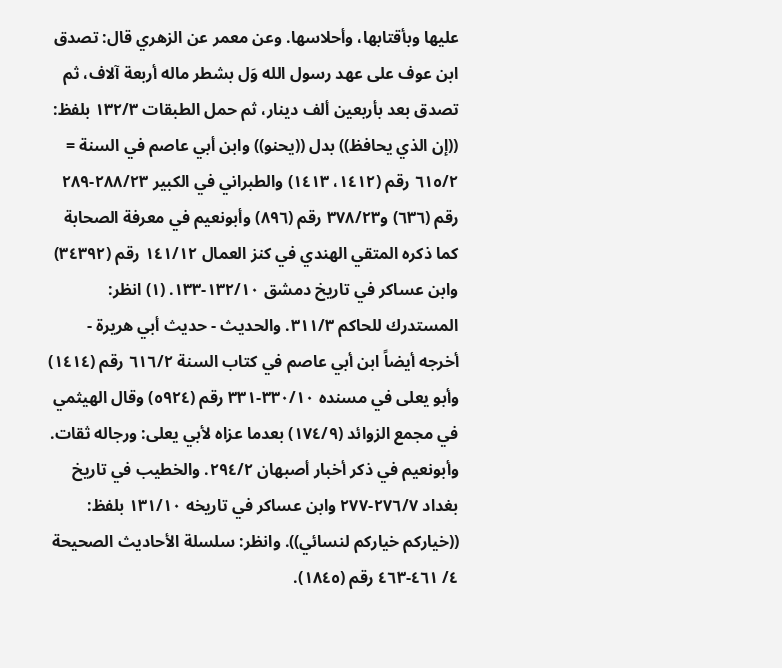عليها وبأقتابها، وأحلاسها. وعن معمر عن الزهري قال: تصدق ابن عوف على عهد رسول الله وَل بشطر ماله أربعة آلاف، ثم تصدق بعد بأربعين ألف دينار، ثم حمل الطبقات ١٣٢/٣ بلفظ: ((إن الذي يحافظ)) بدل ((يحنو)) وابن أبي عاصم في السنة = ٦١٥/٢ رقم (١٤١٢، ١٤١٣) والطبراني في الكبير ٢٨٨/٢٣-٢٨٩ رقم (٦٣٦) و٣٧٨/٢٣ رقم (٨٩٦) وأبونعيم في معرفة الصحابة كما ذكره المتقي الهندي في كنز العمال ١٤١/١٢ رقم (٣٤٣٩٢) وابن عساكر في تاريخ دمشق ١٣٢/١٠-١٣٣. (١) انظر: المستدرك للحاكم ٣١١/٣. والحديث - حديث أبي هريرة - أخرجه أيضاً ابن أبي عاصم في كتاب السنة ٦١٦/٢ رقم (١٤١٤) وأبو يعلى في مسنده ٣٣٠/١٠-٣٣١ رقم (٥٩٢٤) وقال الهيثمي في مجمع الزوائد (١٧٤/٩) بعدما عزاه لأبي يعلى: ورجاله ثقات. وأبونعيم في ذكر أخبار أصبهان ٢٩٤/٢. والخطيب في تاريخ بغداد ٢٧٦/٧-٢٧٧ وابن عساكر في تاريخه ١٣١/١٠ بلفظ: ((خياركم خياركم لنسائي)). وانظر: سلسلة الأحاديث الصحيحة ٤/ ٤٦١-٤٦٣ رقم (١٨٤٥).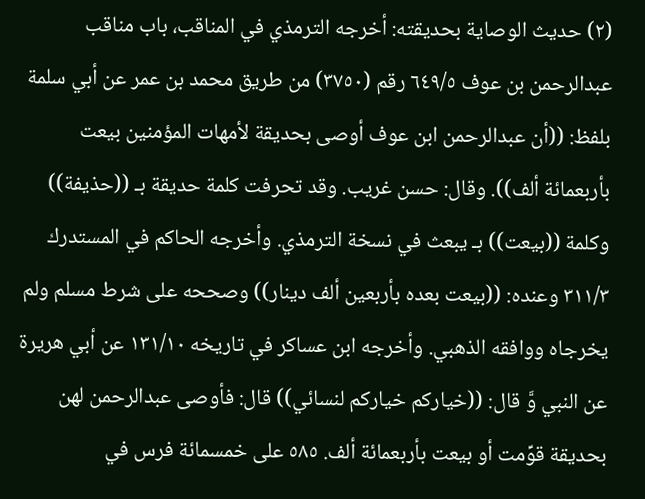(٢) حديث الوصاية بحديقته: أخرجه الترمذي في المناقب، باب مناقب عبدالرحمن بن عوف ٦٤٩/٥ رقم (٣٧٥٠) من طريق محمد بن عمر عن أبي سلمة بلفظ: ((أن عبدالرحمن ابن عوف أوصى بحديقة لأمهات المؤمنين بيعت بأربعمائة ألف)). وقال: حسن غريب. وقد تحرفت كلمة حديقة بـ ((حذيفة)) وكلمة ((بيعت)) بـ يبعث في نسخة الترمذي. وأخرجه الحاكم في المستدرك ٣١١/٣ وعنده: ((بيعت بعده بأربعين ألف دينار)) وصححه على شرط مسلم ولم يخرجاه ووافقه الذهبي. وأخرجه ابن عساكر في تاريخه ١٣١/١٠ عن أبي هريرة عن النبي وَّ قال: ((خياركم خياركم لنسائي)) قال: فأوصى عبدالرحمن لهن بحديقة قوِّمت أو بيعت بأربعمائة ألف. ٥٨٥ على خمسمائة فرس في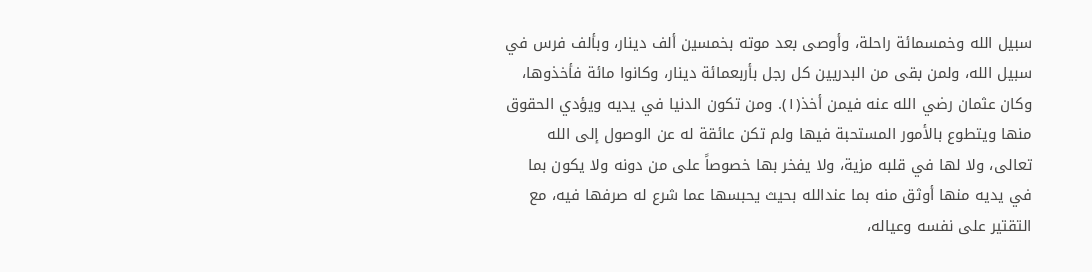سبيل الله وخمسمائة راحلة، وأوصى بعد موته بخمسين ألف دينار، وبألف فرس في سبيل الله، ولمن بقى من البدريين كل رجل بأربعمائة دينار، وكانوا مائة فأخذوها، وكان عثمان رضي الله عنه فيمن أخذ(١). ومن تكون الدنيا في يديه ويؤدي الحقوق منها ويتطوع بالأمور المستحبة فيها ولم تكن عائقة له عن الوصول إلى الله تعالى، ولا لها في قلبه مزية، ولا يفخر بها خصوصاً على من دونه ولا يكون بما في يديه منها أوثق منه بما عندالله بحيث يحبسها عما شرع له صرفها فيه، مع التقتير على نفسه وعياله،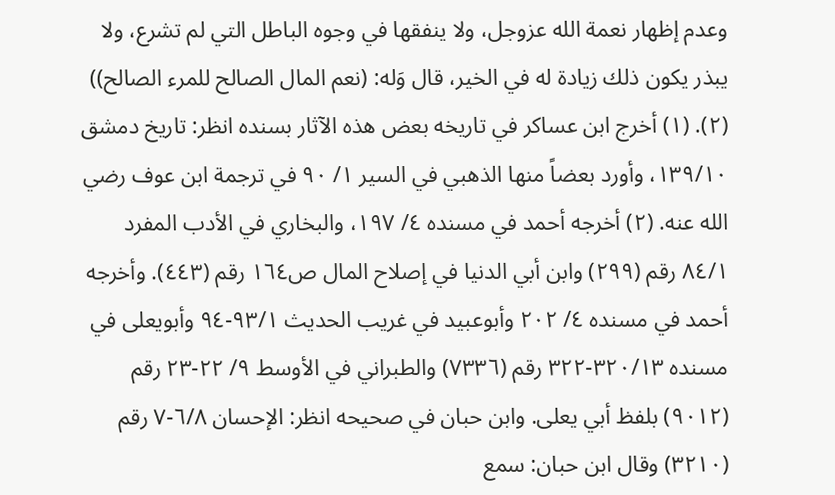وعدم إظهار نعمة الله عزوجل، ولا ينفقها في وجوه الباطل التي لم تشرع، ولا يبذر يكون ذلك زيادة له في الخير، قال وَله: (نعم المال الصالح للمرء الصالح)) (٢). (١) أخرج ابن عساكر في تاريخه بعض هذه الآثار بسنده انظر: تاريخ دمشق ١٣٩/١٠، وأورد بعضاً منها الذهبي في السير ١/ ٩٠ في ترجمة ابن عوف رضي الله عنه. (٢) أخرجه أحمد في مسنده ٤/ ١٩٧، والبخاري في الأدب المفرد ٨٤/١ رقم (٢٩٩) وابن أبي الدنيا في إصلاح المال ص١٦٤ رقم (٤٤٣). وأخرجه أحمد في مسنده ٤/ ٢٠٢ وأبوعبيد في غريب الحديث ٩٣/١-٩٤ وأبويعلى في مسنده ٣٢٠/١٣-٣٢٢ رقم (٧٣٣٦) والطبراني في الأوسط ٩/ ٢٢-٢٣ رقم (٩٠١٢) بلفظ أبي يعلى. وابن حبان في صحيحه انظر: الإحسان ٦/٨-٧ رقم (٣٢١٠) وقال ابن حبان: سمع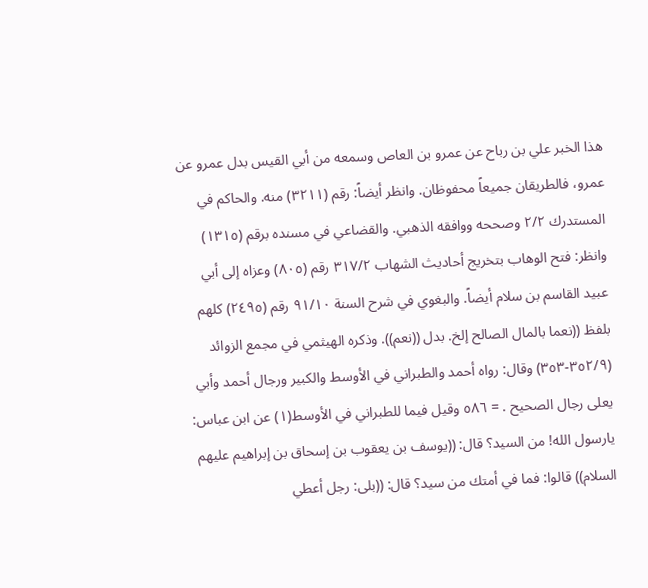هذا الخبر علي بن رباح عن عمرو بن العاص وسمعه من أبي القيس بدل عمرو عن عمرو، فالطريقان جميعاً محفوظان. وانظر أيضاً: رقم (٣٢١١) منه. والحاكم في المستدرك ٢/٢ وصححه ووافقه الذهبي. والقضاعي في مسنده برقم (١٣١٥) وانظر: فتح الوهاب بتخريج أحاديث الشهاب ٣١٧/٢ رقم (٨٠٥) وعزاه إلى أبي عبيد القاسم بن سلام أيضاً. والبغوي في شرح السنة ٩١/١٠ رقم (٢٤٩٥) كلهم بلفظ ((نعما بالمال الصالح إلخ. بدل ((نعم)). وذكره الهيثمي في مجمع الزوائد (٣٥٢/٩-٣٥٣) وقال: رواه أحمد والطبراني في الأوسط والكبير ورجال أحمد وأبي يعلى رجال الصحيح . = ٥٨٦ وقيل فيما للطبراني في الأوسط(١) عن ابن عباس: يارسول الله! من السيد؟ قال: ((يوسف بن يعقوب بن إسحاق بن إبراهيم عليهم السلام)) قالوا: فما في أمتك من سيد؟ قال: ((بلى: رجل أعطي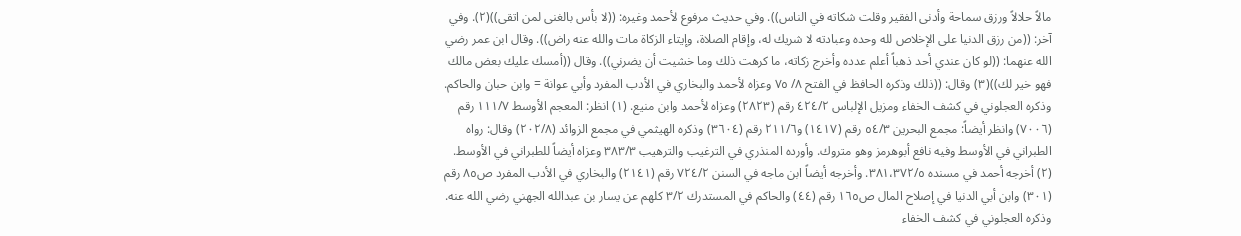مالاً حلالاً ورزق سماحة وأدنى الفقير وقلت شكاته في الناس)). وفي حديث مرفوع لأحمد وغيره: ((لا بأس بالغنى لمن اتقى))(٢). وفي آخر: ((من رزق الدنيا على الإخلاص لله وحده وعبادته لا شريك له، وإقام الصلاة، وإيتاء الزكاة مات والله عنه راض)). وقال ابن عمر رضي الله عنهما: ((لو كان عندي أحد ذهباً أعلم عدده وأخرج زكاته، ما كرهت ذلك وما خشيت أن يضرني)). وقال ((أمسك عليك بعض مالك فهو خير لك))(٣) وقال: ((ذلك وذكره الحافظ في الفتح ٨/ ٧٥ وعزاه لأحمد والبخاري في الأدب المفرد وأبي عوانة = وابن حبان والحاكم. وذكره العجلوني في كشف الخفاء ومزيل الإلباس ٤٢٤/٢ رقم (٢٨٢٣) وعزاه لأحمد وابن منيع. (١) انظر: المعجم الأوسط ١١١/٧ رقم (٧٠٠٦) وانظر أيضاً: مجمع البحرين ٥٤/٣ رقم (١٤١٧) و٢١١/٦ رقم (٣٦٠٤) وذكره الهيثمي في مجمع الزوائد (٢٠٢/٨) وقال: رواه الطبراني في الأوسط وفيه نافع أبوهرمز وهو متروك. وأورده المنذري في الترغيب والترهيب ٣٨٣/٣ وعزاه أيضاً للطبراني في الأوسط. (٢) أخرجه أحمد في مسنده ٣٨١،٣٧٢/٥. وأخرجه أيضاً ابن ماجه في السنن ٧٢٤/٢ رقم (٢١٤١) والبخاري في الأدب المفرد ص٨٥ رقم (٣٠١) وابن أبي الدنيا في إصلاح المال ص١٦٥ رقم (٤٤) والحاكم في المستدرك ٣/٢ كلهم عن يسار بن عبدالله الجهني رضي الله عنه. وذكره العجلوني في كشف الخفاء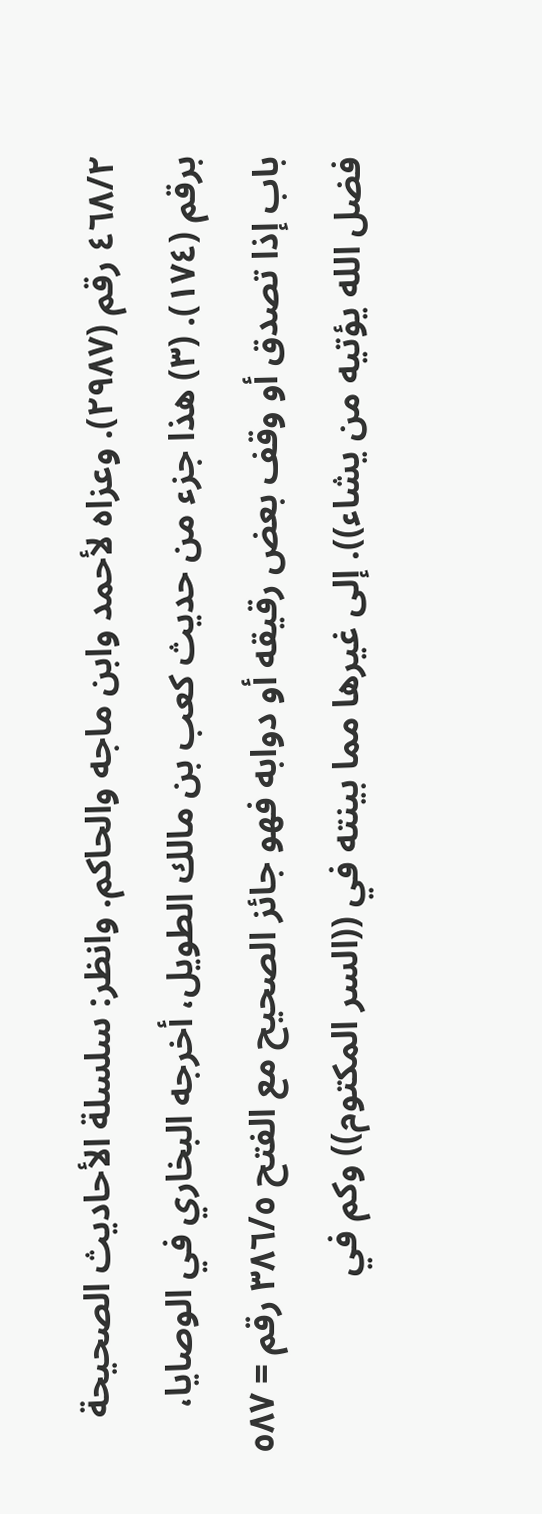٤٦٨/٢ رقم (٢٩٨٧). وعزاه لأحمد وابن ماجه والحاكم. وانظر: سلسلة الأحاديث الصحيحة برقم (١٧٤). (٣) هذا جزء من حديث كعب بن مالك الطويل، أخرجه البخاري في الوصايا، باب إذا تصدق أو وقف بعض رقيقه أو دوابه فهو جائز الصحيح مع الفتح ٣٨٦/٥ رقم = ٥٨٧ فضل الله يؤتيه من يشاء)). إلى غيرها مما بينته في ((السر المكتوم)) وكم في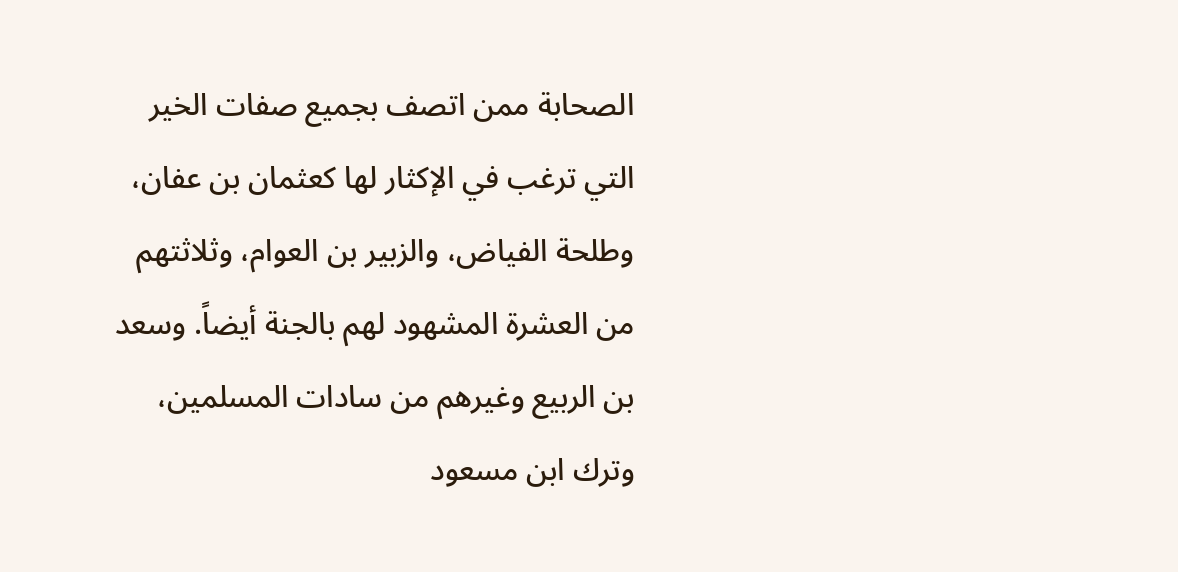الصحابة ممن اتصف بجميع صفات الخير التي ترغب في الإكثار لها كعثمان بن عفان، وطلحة الفياض، والزبير بن العوام، وثلاثتهم من العشرة المشهود لهم بالجنة أيضاً. وسعد بن الربيع وغيرهم من سادات المسلمين، وترك ابن مسعود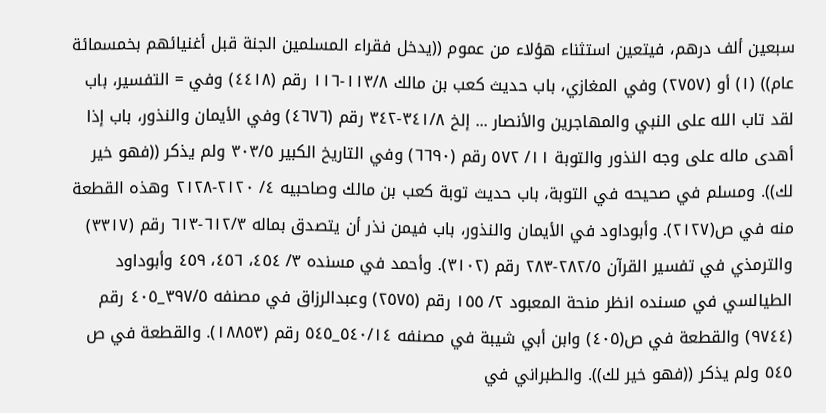سبعين ألف درهم، فيتعين استثناء هؤلاء من عموم ((يدخل فقراء المسلمين الجنة قبل أغنيائهم بخمسمائة عام)) (١) أو (٢٧٥٧) وفي المغازي، باب حديث كعب بن مالك ١١٣/٨-١١٦ رقم (٤٤١٨) وفي = التفسير، باب لقد تاب الله على النبي والمهاجرين والأنصار ... إلخ ٣٤١/٨-٣٤٢ رقم (٤٦٧٦) وفي الأيمان والنذور، باب إذا أهدى ماله على وجه النذور والتوبة ١١/ ٥٧٢ رقم (٦٦٩٠) وفي التاريخ الكبير ٣٠٣/٥ ولم يذكر ((فهو خير لك)). ومسلم في صحيحه في التوبة، باب حديث توبة كعب بن مالك وصاحبيه ٤/ ٢١٢٠-٢١٢٨ وهذه القطعة منه في ص(٢١٢٧). وأبوداود في الأيمان والنذور، باب فيمن نذر أن يتصدق بماله ٦١٢/٣-٦١٣ رقم (٣٣١٧) والترمذي في تفسير القرآن ٢٨٢/٥-٢٨٣ رقم (٣١٠٢). وأحمد في مسنده ٣/ ٤٥٤، ٤٥٦، ٤٥٩ وأبوداود الطيالسي في مسنده انظر منحة المعبود ٢/ ١٥٥ رقم (٢٥٧٥) وعبدالرزاق في مصنفه ٣٩٧/٥_٤٠٥ رقم (٩٧٤٤) والقطعة في ص(٤٠٥) وابن أبي شيبة في مصنفه ٥٤٠/١٤_٥٤٥ رقم (١٨٨٥٣). والقطعة في ص ٥٤٥ ولم يذكر ((فهو خير لك)). والطبراني في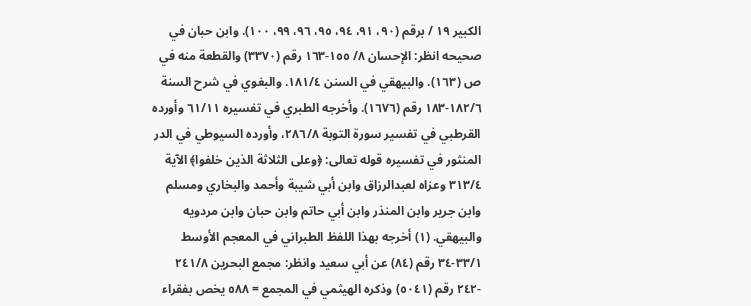الكبير ١٩ / برقم (٩٠، ٩١، ٩٤، ٩٥، ٩٦، ٩٩، ١٠٠). وابن حبان في صحيحه انظر: الإحسان ٨/ ١٥٥-١٦٣ رقم (٣٣٧٠) والقطعة منه في ص (١٦٣). والبيهقي في السنن ١٨١/٤. والبغوي في شرح السنة ١٨٢/٦-١٨٣ رقم (١٦٧٦). وأخرجه الطبري في تفسيره ٦١/١١ وأورده القرطبي في تفسير سورة التوبة ٢٨٦/٨، وأورده السيوطي في الدر المنثور في تفسيره قوله تعالى: ﴿وعلى الثلاثة الذين خلفوا﴾ الآية ٣١٣/٤ وعزاه لعبدالرزاق وابن أبي شيبة وأحمد والبخاري ومسلم وابن جرير وابن المنذر وابن أبي حاتم وابن حبان وابن مردويه والبيهقي. (١) أخرجه بهذا اللفظ الطبراني في المعجم الأوسط ٣٣/١-٣٤ رقم (٨٤) عن أبي سعيد وانظر: مجمع البحرين ٢٤١/٨ -٢٤٢ رقم (٥٠٤١) وذكره الهيثمي في المجمع = ٥٨٨ يخص بفقراء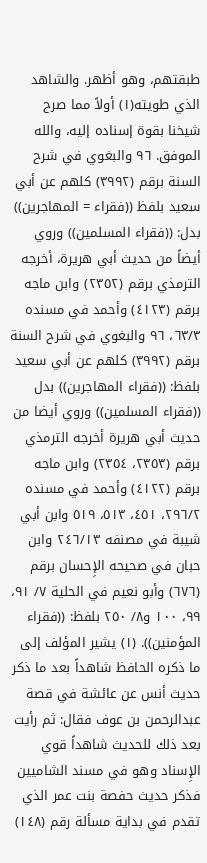طبقتهم، وهو أظهر. والشاهد الذي طويته(١) أولاً مما صرح شيخنا بقوة إسناده إليه، والله الموفق. ٩٦ والبغوي في شرح السنة برقم (٣٩٩٢) كلهم عن أبي سعيد بلفظ ((فقراء = المهاجرين)) بدل: ((فقراء المسلمين)) وروي أيضاً من حديث أبي هريرة، أخرجه الترمذي برقم (٢٣٥٢) وابن ماجه برقم (٤١٢٣) وأحمد في مسنده ٦٣/٣، ٩٦ والبغوي في شرح السنة برقم (٣٩٩٢) كلهم عن أبي سعيد بلفظ: ((فقراء المهاجرين)) بدل ((فقراء المسلمين)) وروي أيضا من حديث أبي هريرة أخرجه الترمذي برقم (٢٣٥٣، ٢٣٥٤) وابن ماجه برقم (٤١٢٢) وأحمد في مسنده ٢٩٦/٢، ٤٥١، ٥١٣، ٥١٩ وابن أبي شيبة في مصنفه ٢٤٦/١٣ وابن حبان في صحيحه الإِحسان برقم (٦٧٦) وأبو نعيم في الحلية ٧/ ٩١، ٩٩، ١٠٠ و٨/ ٢٥٠ بلفظ: ((فقراء المؤمنين)). (١) يشير المؤلف إلى ما ذكره الحافظ شاهداً بعد ما ذكر حديث أنس عن عائشة في قصة عبدالرحمن بن عوف فقال: ثم رأيت بعد ذلك للحديث شاهداً قوي الإِسناد وهو في مسند الشاميين فذكر حديث حفصة بنت عمر الذي تقدم في بداية مسألة رقم (١٤٨)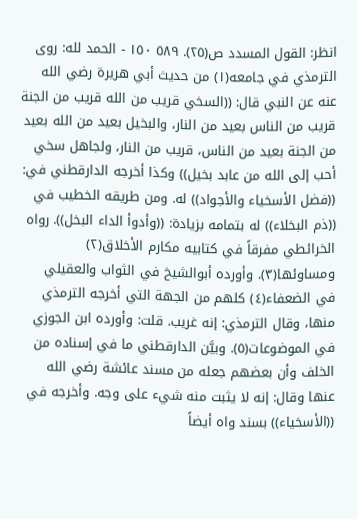انظر: القول المسدد ص(٢٥). ٥٨٩ ١٥٠ - الحمد لله: روى الترمذي في جامعه(١) من حديث أبي هريرة رضي الله عنه عن النبي قال: ((السخي قريب من الله قريب من الجنة قريب من الناس بعيد من النار، والبخيل بعيد من الله بعيد من الجنة بعيد من الناس، قريب من النار، ولجاهل سخي أحب إلى الله من عابد بخيل)) وكذا أخرجه الدارقطني في: ((فضل الأسخياء والأجواد)) له. ومن طريقه الخطيب في ((ذم البخلاء)) له بتمامه بزيادة: ((وأدوأ الداء البخل)). رواه الخرائطي مفرقاً في كتابيه مكارم الأخلاق(٢) ومساوئها(٣). وأورده أبوالشيخ في الثواب والعقيلي في الضعفاء(٤) كلهم من الجهة التي أخرجه الترمذي منها، وقال الترمذي: إنه غريب. قلت: وأورده ابن الجوزي في الموضوعات(٥). وبيَّن الدارقطني ما في إسناده من الخلف وأن بعضهم جعله من مسند عائشة رضي الله عنها وقال: إنه لا يثبت منه شيء على وجه. وأخرجه في ((الأسخياء)) بسند واه أيضاً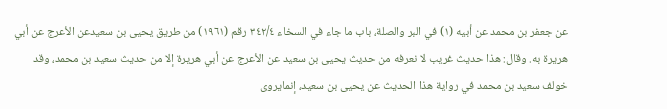عن جعفر بن محمد عن أبيه (١) في البر والصلة، باب ما جاء في السخاء ٣٤٢/٤ رقم (١٩٦١) من طريق يحيى بن سعيدعن الأعرج عن أبي هريرة به. وقال: هذا حديث غريب لا نعرفه من حديث يحيى بن سعيد عن الأعرج عن أبي هريرة إلا من حديث سعيد بن محمد، وقد خولف سعيد بن محمد في رواية هذا الحديث عن يحيى بن سعيد، إنمايروى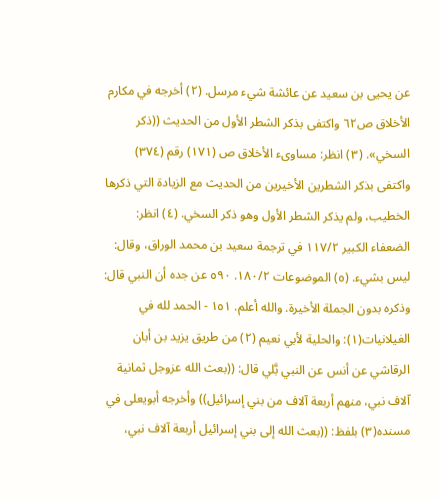عن يحيى بن سعيد عن عائشة شيء مرسل. (٢) أخرجه في مكارم الأخلاق ص٦٢ واكتفى بذكر الشطر الأول من الحديث ((ذكر السخي». (٣) انظر: مساوىء الأخلاق ص (١٧١) رقم (٣٧٤) واكتفى بذكر الشطرين الأخيرين من الحديث مع الزيادة التي ذكرها الخطيب، ولم يذكر الشطر الأول وهو ذكر السخي. (٤) انظر: الضعفاء الكبير ١١٧/٢ في ترجمة سعيد بن محمد الوراق، وقال: ليس بشيء. (٥) الموضوعات ١٨٠/٢. ٥٩٠ عن جده أن النبي قال: وذكره بدون الجملة الأخيرة. والله أعلم. ١٥١ - الحمد لله في الغيلانيات(١): والحلية لأبي نعيم (٢) من طريق يزيد بن أبان الرقاشي عن أنس عن النبي بَّلي قال: ((بعث الله عزوجل ثمانية آلاف نبي، منهم أربعة آلاف من بني إسرائيل)) وأخرجه أبويعلى في مسنده(٣) بلفظ: ((بعث الله إلى بني إسرائيل أربعة آلاف نبي،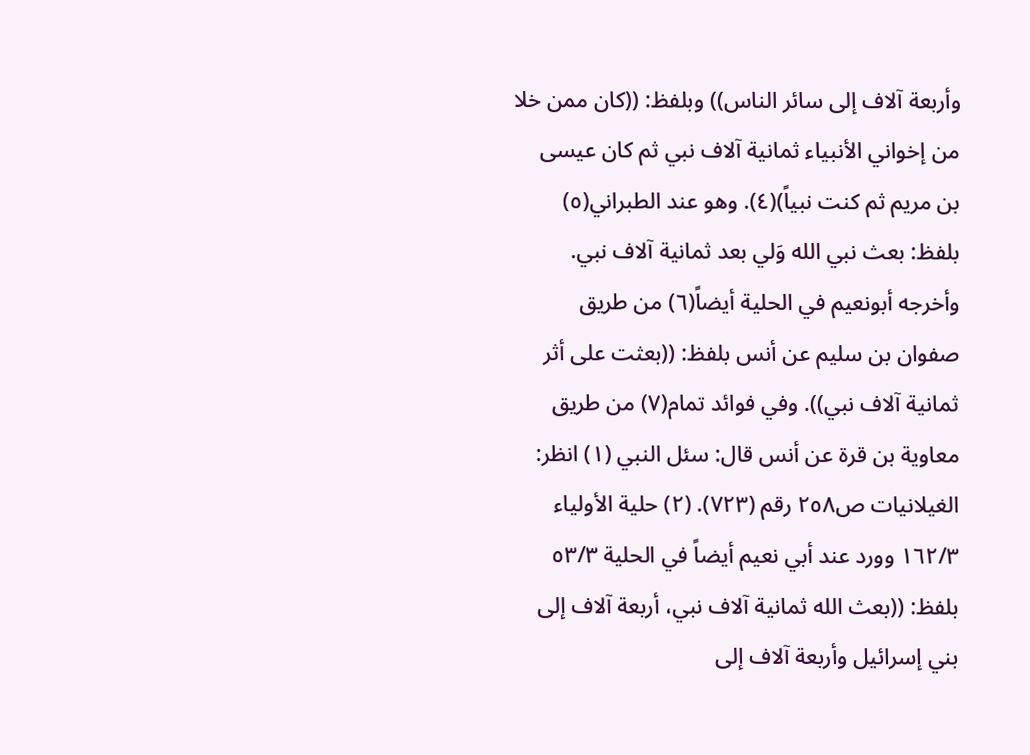وأربعة آلاف إلى سائر الناس)) وبلفظ: ((كان ممن خلا من إخواني الأنبياء ثمانية آلاف نبي ثم كان عيسى بن مريم ثم كنت نبياً)(٤). وهو عند الطبراني(٥) بلفظ: بعث نبي الله وَلي بعد ثمانية آلاف نبي. وأخرجه أبونعيم في الحلية أيضاً(٦) من طريق صفوان بن سليم عن أنس بلفظ: ((بعثت على أثر ثمانية آلاف نبي)). وفي فوائد تمام(٧) من طريق معاوية بن قرة عن أنس قال: سئل النبي (١) انظر: الغيلانيات ص٢٥٨ رقم (٧٢٣). (٢) حلية الأولياء ١٦٢/٣ وورد عند أبي نعيم أيضاً في الحلية ٥٣/٣ بلفظ: ((بعث الله ثمانية آلاف نبي، أربعة آلاف إلى بني إسرائيل وأربعة آلاف إلى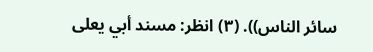سائر الناس)). (٣) انظر: مسند أبي يعلى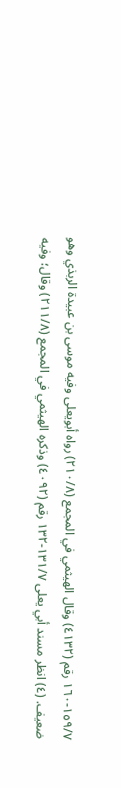١٥٩/٧-١٦٠ رقم (٤١٣٢) وقال الهيثمي في المجمع (٢١٠/٨) رواه أبويعلى وفيه موسى بن عبيدة الربذي وهو ضعيف. (٤) انظر مسند أبي يعلى ١٣١/٧-١٣٢ رقم (٤٠٩٢) وذكره الهيثمي في المجمع (٢١١/٨) وقال؛ وفيه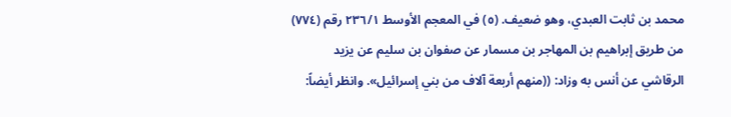محمد بن ثابت العبدي، وهو ضعيف. (٥) في المعجم الأوسط ٢٣٦/١ رقم (٧٧٤) من طريق إبراهيم بن المهاجر بن مسمار عن صفوان بن سليم عن يزيد الرقاشي عن أنس به وزاد: ((منهم أربعة آلاف من بني إسرائیل». وانظر أيضاً: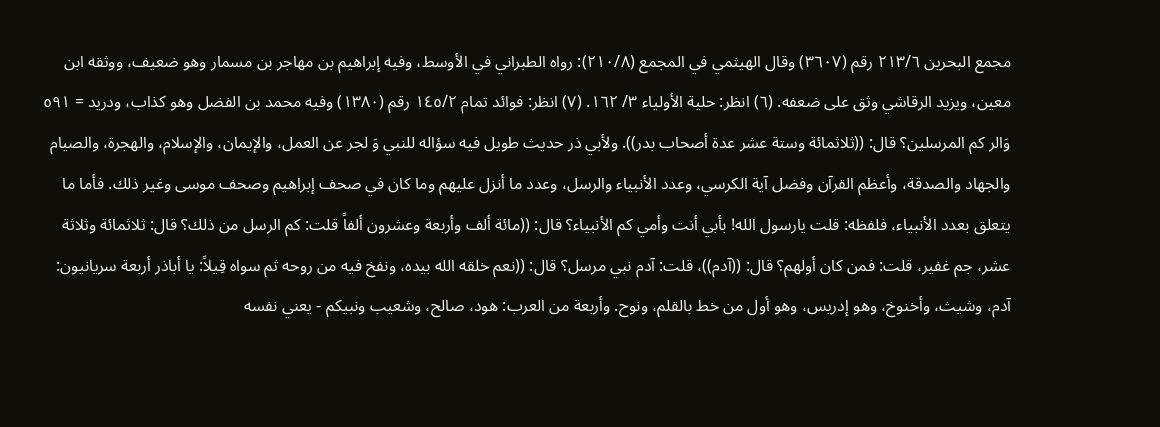مجمع البحرين ٢١٣/٦ رقم (٣٦٠٧) وقال الهيثمي في المجمع (٢١٠/٨): رواه الطبراني في الأوسط، وفيه إبراهيم بن مهاجر بن مسمار وهو ضعيف، ووثقه ابن معين، ويزيد الرقاشي وثق على ضعفه. (٦) انظر: حلية الأولياء ٣/ ١٦٢. (٧) انظر: فوائد تمام ١٤٥/٢ رقم (١٣٨٠) وفيه محمد بن الفضل وهو كذاب، ودريد = ٥٩١ وَالر كم المرسلين؟ قال: ((ثلاثمائة وستة عشر عدة أصحاب بدر)). ولأبي ذر حديث طويل فيه سؤاله للنبي وَ لجر عن العمل، والإيمان، والإسلام، والهجرة، والصيام والجهاد والصدقة، وأعظم القرآن وفضل آية الكرسي، وعدد الأنبياء والرسل، وعدد ما أنزل عليهم وما كان في صحف إبراهيم وصحف موسى وغير ذلك. فأما ما يتعلق بعدد الأنبياء، فلفظه: قلت يارسول الله! بأبي أنت وأمي كم الأنبياء؟ قال: ((مائة ألف وأربعة وعشرون ألفاً قلت: كم الرسل من ذلك؟ قال: ثلاثمائة وثلاثة عشر، جم غفير، قلت: فمن كان أولهم؟ قال: ((آدم))، قلت: آدم نبي مرسل؟ قال: ((نعم خلقه الله بيده، ونفخ فيه من روحه ثم سواه قِيلاً: يا أباذر أربعة سريانيون: آدم، وشيث، وأخنوخ، وهو إدريس، وهو أول من خط بالقلم، ونوح. وأربعة من العرب: هود، صالح، وشعيب ونبيكم - يعني نفسه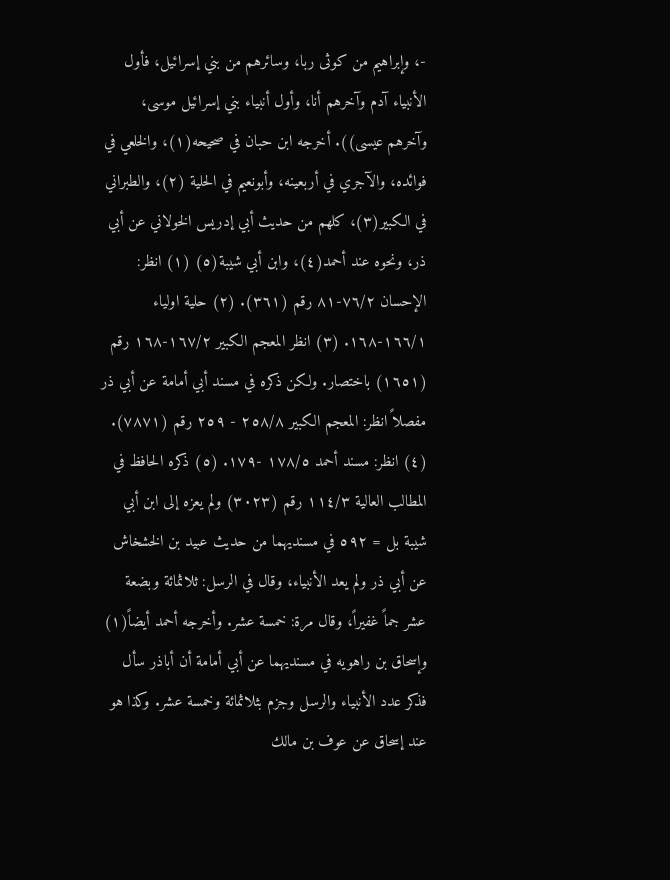-، وإبراهيم من كوثى ربا، وسائرهم من بني إسرائيل، فأول الأنبياء آدم وآخرهم أنا، وأول أنبياء بني إسرائيل موسی، وآخرهم عیسی)). أخرجه ابن حبان في صحيحه(١)، والخلعي في فوائده، والآجري في أربعينه، وأبونعيم في الحلية (٢)، والطبراني في الكبير(٣)، كلهم من حديث أبي إدريس الخولاني عن أبي ذر، ونحوه عند أحمد(٤)، وابن أبي شيبة(٥) (١) انظر: الإحسان ٧٦/٢-٨١ رقم (٣٦١). (٢) حلية اولياء ١٦٦/١-١٦٨. (٣) انظر المعجم الكبير ١٦٧/٢-١٦٨ رقم (١٦٥١) باختصار. ولكن ذكره في مسند أبي أمامة عن أبي ذر مفصلاً انظر: المعجم الكبير ٢٥٨/٨ - ٢٥٩ رقم (٧٨٧١). (٤) انظر: مسند أحمد ١٧٨/٥ -١٧٩. (٥) ذكره الحافظ في المطالب العالية ١١٤/٣ رقم (٣٠٢٣) ولم يعزه إلى ابن أبي شيبة بل = ٥٩٢ في مسنديهما من حديث عبيد بن الخشخاش عن أبي ذر ولم يعد الأنبياء، وقال في الرسل: ثلاثمائة وبضعة عشر جماً غفيراً، وقال مرة: خمسة عشر. وأخرجه أحمد أيضاً(١) وإسحاق بن راهويه في مسنديهما عن أبي أمامة أن أباذر سأل فذكر عدد الأنبياء والرسل وجزم بثلاثمائة وخمسة عشر. وكذا هو عند إسحاق عن عوف بن مالك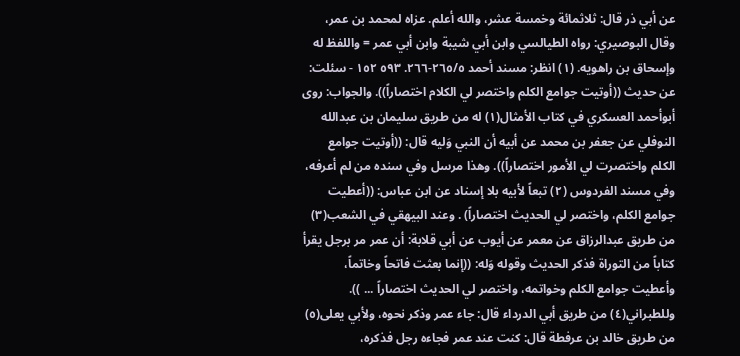عن أبي ذر قال: ثلاثمائة وخمسة عشر، والله أعلم. عزاه لمحمد بن عمر، وقال البوصيري: رواه الطيالسي وابن أبي شيبة وابن أبي عمر = واللفظ له وإسحاق بن راهويه. (١) انظر: مسند أحمد ٢٦٥/٥-٢٦٦. ٥٩٣ ١٥٢ - سئلت: عن حديث ((أوتيت جوامع الكلم واختصر لي الكلام اختصاراً)). والجواب: روى أبوأحمد العسكري في كتاب الأمثال(١) له من طريق سليمان بن عبدالله النوفلي عن جعفر بن محمد عن أبيه أن النبي وَليه قال: ((أوتيت جوامع الكلم واختصرت لي الأمور اختصاراً)). وهذا مرسل وفي سنده من لم أعرفه، وفي مسند الفردوس (٢) تبعاً لأبيه بلا إسناد عن ابن عباس: ((أعطيت جوامع الكلم، واختصر لي الحدیث اختصاراً) . وعند البيهقي في الشعب(٣) من طريق عبدالرزاق عن معمر عن أيوب عن أبي قلابة: أن عمر مر برجل يقرأ كتاباً من التوراة فذكر الحديث وقوله وَله: ((إنما بعثت فاتحاً وخاتماً، وأعطيت جوامع الكلم وخواتمه، واختصر لي الحديث اختصاراً ... )). وللطبراني(٤) من طريق أبي الدرداء قال: جاء عمر وذكر نحوه، ولأبي يعلى(٥) من طريق خالد بن عرفطة قال: كنت عند عمر فجاءه رجل فذكره،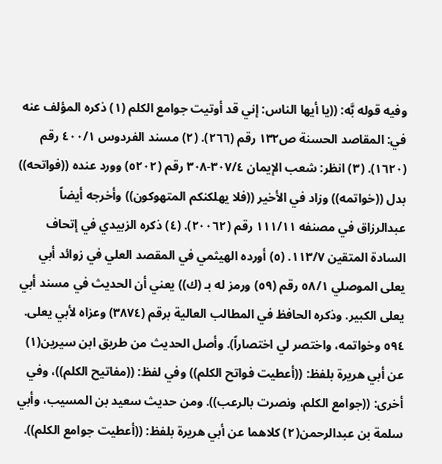وفيه قوله بَّه: ((يا أيها الناس: إني قد أوتيت جوامع الكلم (١) ذكره المؤلف عنه في: المقاصد الحسنة ص١٣٢ رقم (٢٦٦). (٢) مسند الفردوس ٤٠٠/١ رقم (١٦٢٠). (٣) انظر: شعب الإيمان ٣٠٧/٤-٣٠٨ رقم (٥٢٠٢) وورد عنده ((فواتحه)) بدل ((خواتمه)) وزاد في الأخير ((فلا يهلكنكم المتهوكون)) وأخرجه أيضاً عبدالرزاق في مصنفه ١١١/١١ رقم (٢٠٠٦٢). (٤) ذكره الزبيدي في إتحاف السادة المتقين ١١٣/٧. (٥) أورده الهيثمي في المقصد العلي في زوائد أبي يعلى الموصلي ٥٨/١ رقم (٥٩) ورمز له بـ (ك)) يعني أن الحديث في مسند أبي يعلى الكبير. وذكره الحافظ في المطالب العالية برقم (٣٨٧٤) وعزاه لأبي يعلى. ٥٩٤ وخواتمه، واختصر لي اختصاراً). وأصل الحديث من طريق ابن سيرين(١) عن أبي هريرة بلفظ: ((أعطيت فواتح الكلم)) وفي لفظ: ((مفاتيح الكلم))، وفي أخرى: ((جوامع الكلم، ونصرت بالرعب)). ومن حديث سعيد بن المسيب، وأبي سلمة بن عبدالرحمن(٢) كلاهما عن أبي هريرة بلفظ: ((أعطيت جوامع الكلم)).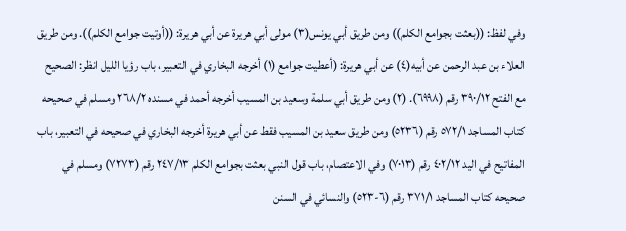وفي لفظ: ((بعثت بجوامع الكلم)) ومن طريق أبي يونس(٣) مولى أبي هريرة عن أبي هريرة: ((أوتيت جوامع الكلم)). ومن طريق العلاء بن عبد الرحمن عن أبيه(٤) عن أبي هريرة: (أعطيت جوامع (١) أخرجه البخاري في التعبير، باب رؤيا الليل انظر: الصحيح مع الفتح ٣٩٠/١٢ رقم (٦٩٩٨). (٢) ومن طريق أبي سلمة وسعيد بن المسيب أخرجه أحمد في مسنده ٢٦٨/٢ ومسلم في صحيحه كتاب المساجد ٥٧٢/١ رقم (٥٢٣٦) ومن طريق سعيد بن المسيب فقط عن أبي هريرة أخرجه البخاري في صحيحه في التعبير، باب المفاتيح في اليد ٤٠٢/١٢ رقم (٧٠١٣) وفي الاعتصام، باب قول النبي بعثت بجوامع الكلم ٢٤٧/١٣ رقم (٧٢٧٣) ومسلم في صحيحه كتاب المساجد ٣٧١/١ رقم (٦-٥٢٣) والنسائي في السنن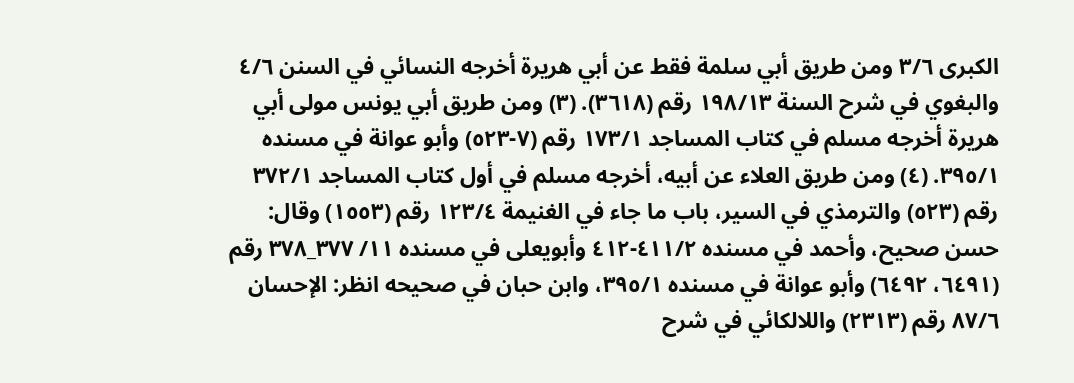الكبرى ٣/٦ ومن طريق أبي سلمة فقط عن أبي هريرة أخرجه النسائي في السنن ٤/٦ والبغوي في شرح السنة ١٩٨/١٣ رقم (٣٦١٨). (٣) ومن طريق أبي يونس مولى أبي هريرة أخرجه مسلم في كتاب المساجد ١٧٣/١ رقم (٧-٥٢٣) وأبو عوانة في مسنده ٣٩٥/١. (٤) ومن طريق العلاء عن أبيه، أخرجه مسلم في أول كتاب المساجد ٣٧٢/١ رقم (٥٢٣) والترمذي في السير، باب ما جاء في الغنيمة ١٢٣/٤ رقم (١٥٥٣) وقال: حسن صحيح، وأحمد في مسنده ٤١١/٢-٤١٢ وأبويعلى في مسنده ١١/ ٣٧٧_٣٧٨ رقم (٦٤٩١، ٦٤٩٢) وأبو عوانة في مسنده ٣٩٥/١، وابن حبان في صحيحه انظر: الإحسان ٨٧/٦ رقم (٢٣١٣) واللالكائي في شرح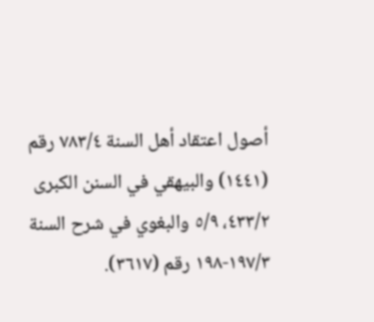أصول اعتقاد أهل السنة ٧٨٣/٤ رقم (١٤٤١) والبيهقي في السنن الكبرى ٤٣٣/٢، ٥/٩ والبغوي في شرح السنة ١٩٧/٣-١٩٨ رقم (٣٦١٧).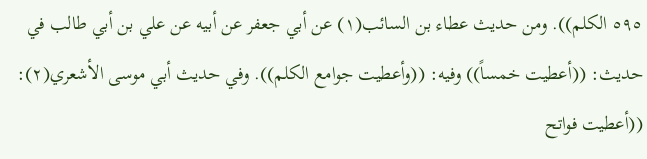٥٩٥ الكلم)). ومن حديث عطاء بن السائب(١) عن أبي جعفر عن أبيه عن علي بن أبي طالب في حديث: ((أعطيت خمساً)) وفيه: ((وأعطيت جوامع الكلم)). وفي حديث أبي موسى الأشعري(٢): ((أعطيت فواتح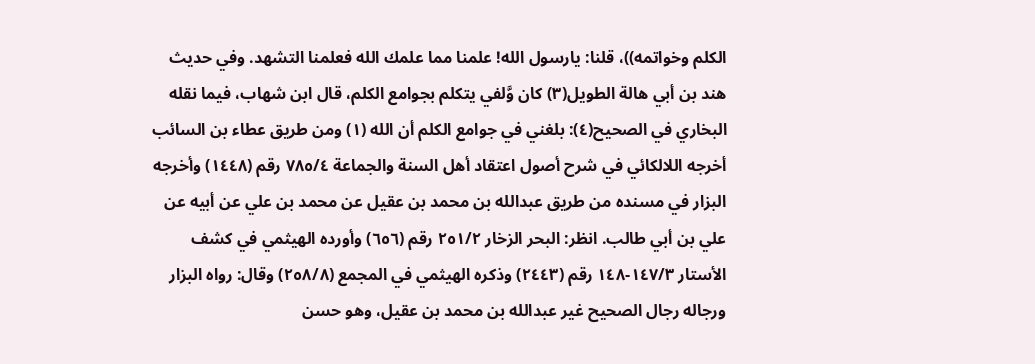الكلم وخواتمه))، قلنا: يارسول الله! علمنا مما علمك الله فعلمنا التشهد. وفي حديث هند بن أبي هالة الطويل(٣) كان وَّلفي يتكلم بجوامع الكلم، قال ابن شهاب، فيما نقله البخاري في الصحيح(٤): بلغني في جوامع الكلم أن الله (١) ومن طريق عطاء بن السائب أخرجه اللالكائي في شرح أصول اعتقاد أهل السنة والجماعة ٧٨٥/٤ رقم (١٤٤٨) وأخرجه البزار في مسنده من طريق عبدالله بن محمد بن عقيل عن محمد بن علي عن أبيه عن علي بن أبي طالب. انظر: البحر الزخار ٢٥١/٢ رقم (٦٥٦) وأورده الهيثمي في كشف الأستار ١٤٧/٣-١٤٨ رقم (٢٤٤٣) وذكره الهيثمي في المجمع (٢٥٨/٨) وقال: رواه البزار ورجاله رجال الصحيح غير عبدالله بن محمد بن عقيل، وهو حسن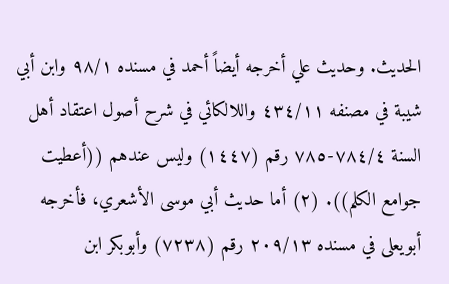الحديث. وحديث علي أخرجه أيضاً أحمد في مسنده ٩٨/١ وابن أبي شيبة في مصنفه ٤٣٤/١١ واللالكائي في شرح أصول اعتقاد أهل السنة ٧٨٤/٤-٧٨٥ رقم (١٤٤٧) وليس عندهم ((أعطيت جوامع الكلم)). (٢) أما حديث أبي موسى الأشعري، فأخرجه أبويعلى في مسنده ٢٠٩/١٣ رقم (٧٢٣٨) وأبوبكر ابن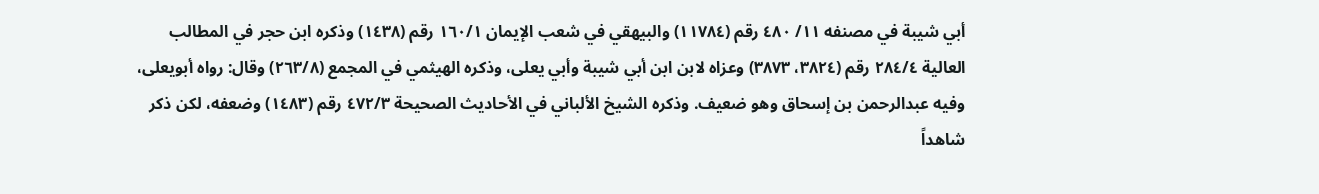أبي شيبة في مصنفه ١١/ ٤٨٠ رقم (١١٧٨٤) والبيهقي في شعب الإيمان ١٦٠/١ رقم (١٤٣٨) وذكره ابن حجر في المطالب العالية ٢٨٤/٤ رقم (٣٨٢٤، ٣٨٧٣) وعزاه لابن ابن أبي شيبة وأبي يعلى، وذكره الهيثمي في المجمع (٢٦٣/٨) وقال: رواه أبويعلى، وفيه عبدالرحمن بن إسحاق وهو ضعيف. وذكره الشيخ الألباني في الأحاديث الصحيحة ٤٧٢/٣ رقم (١٤٨٣) وضعفه، لكن ذكر شاهداً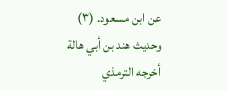عن ابن مسعود. (٣) وحديث هند بن أبي هالة أخرجه الترمذي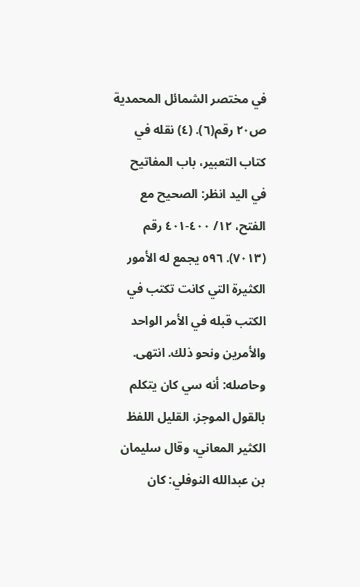في مختصر الشمائل المحمدية ص٢٠ رقم(٦). (٤) نقله في كتاب التعبير، باب المفاتيح في اليد انظر: الصحيح مع الفتح، ١٢/ ٤٠٠-٤٠١ رقم (٧٠١٣). ٥٩٦ يجمع له الأمور الكثيرة التي كانت تكتب في الكتب قبله في الأمر الواحد والأمرين ونحو ذلك. انتهى. وحاصله: أنه سي كان يتكلم بالقول الموجز، القليل اللفظ الكثير المعاني، وقال سليمان بن عبدالله النوفلي: كان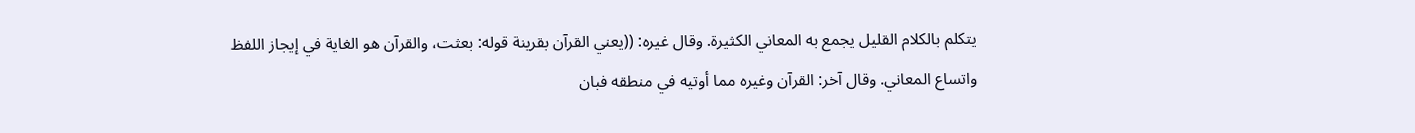يتكلم بالكلام القليل يجمع به المعاني الكثيرة. وقال غيره: ((يعني القرآن بقرينة قوله: بعثت، والقرآن هو الغاية في إيجاز اللفظ واتساع المعاني. وقال آخر: القرآن وغيره مما أوتيه في منطقه فبان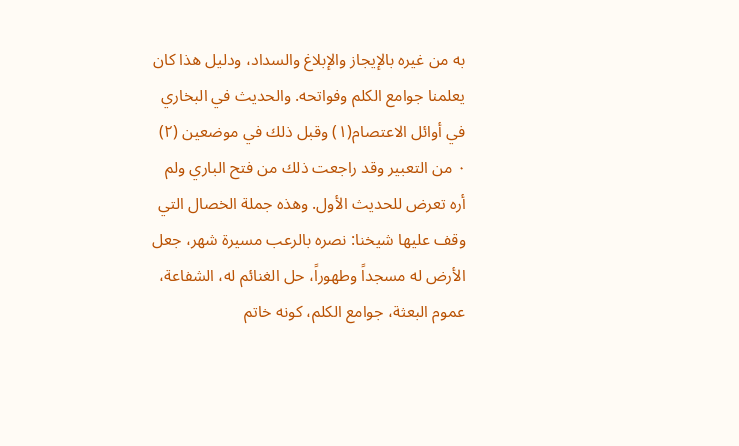به من غيره بالإيجاز والإبلاغ والسداد، ودليل هذا كان يعلمنا جوامع الكلم وفواتحه. والحديث في البخاري في أوائل الاعتصام(١) وقبل ذلك في موضعين (٢) ٠ من التعبير وقد راجعت ذلك من فتح الباري ولم أره تعرض للحديث الأول. وهذه جملة الخصال التي وقف عليها شيخنا: نصره بالرعب مسيرة شهر، جعل الأرض له مسجداً وطهوراً، حل الغنائم له، الشفاعة، عموم البعثة، جوامع الكلم، كونه خاتم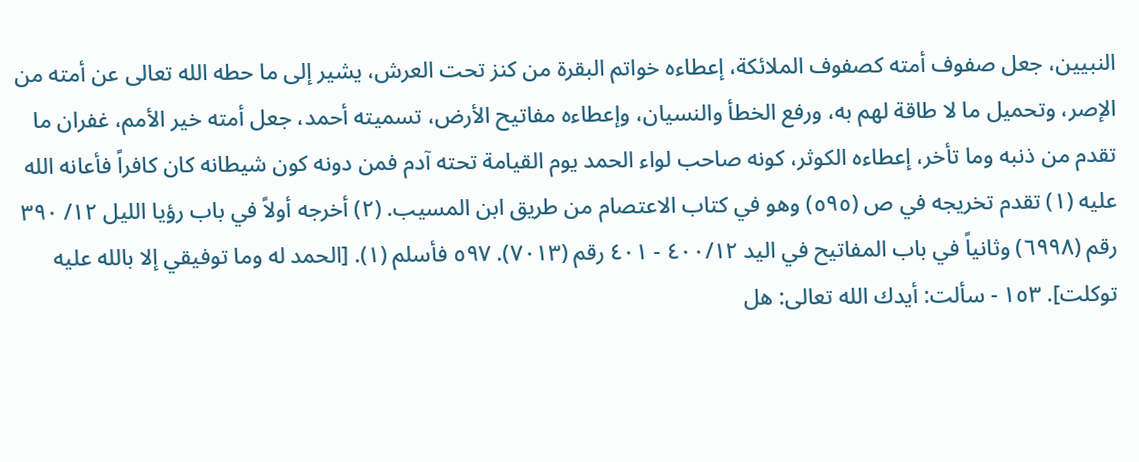النبيين، جعل صفوف أمته كصفوف الملائكة، إعطاءه خواتم البقرة من كنز تحت العرش، يشير إلى ما حطه الله تعالى عن أمته من الإصر، وتحميل ما لا طاقة لهم به، ورفع الخطأ والنسيان، وإعطاءه مفاتيح الأرض، تسميته أحمد، جعل أمته خير الأمم، غفران ما تقدم من ذنبه وما تأخر، إعطاءه الكوثر، كونه صاحب لواء الحمد يوم القيامة تحته آدم فمن دونه كون شيطانه كان كافراً فأعانه الله عليه (١) تقدم تخريجه في ص (٥٩٥) وهو في كتاب الاعتصام من طريق ابن المسيب. (٢) أخرجه أولاً في باب رؤيا الليل ١٢/ ٣٩٠ رقم (٦٩٩٨) وثانياً في باب المفاتيح في اليد ٤٠٠/١٢ - ٤٠١ رقم (٧٠١٣). ٥٩٧ فأسلم (١). [الحمد له وما توفيقي إلا بالله عليه توكلت]. ١٥٣ - سألت: أيدك الله تعالى: هل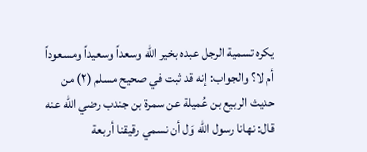يكره تسمية الرجل عبده بخير الله وسعداً وسعيداً ومسعوداً أم لا؟ والجواب: إنه قد ثبت في صحيح مسلم (٢) من حديث الربيع بن عُميلة عن سمرة بن جندب رضي الله عنه قال: نهانا رسول الله وَل أن نسمي رقيقنا أربعة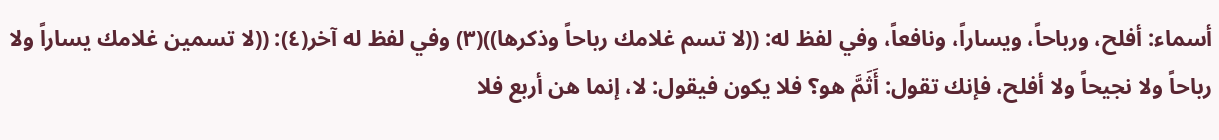أسماء: أفلح، ورباحاً، ويساراً، ونافعاً، وفي لفظ له: ((لا تسم غلامك رباحاً وذكرها))(٣) وفي لفظ له آخر(٤): ((لا تسمين غلامك يساراً ولا رباحاً ولا نجيحاً ولا أفلح، فإنك تقول: أَثَمَّ هو؟ فلا يكون فيقول: لا، إنما هن أربع فلا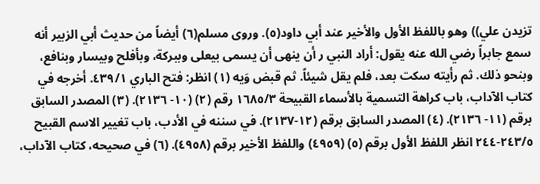تزيدن علي)) وهو باللفظ الأول والأخير عند أبي داود(٥). وروى مسلم(٦) أيضاً من حديث أبي الزبير أنه سمع جابراً رضي الله عنه يقول: أراد النبي ر أن ينهى أن يسمى بيعلى وببركة، وبأفلح وبيسار وبنافع، وبنحو ذلك. ثم رأيته سكت بعد، فلم يقل شيئاً. ثم قبض وَيه (١) انظر: فتح الباري ٤٣٩/١. أخرجه في كتاب الآداب، باب كراهة التسمية بالأسماء القبيحة ١٦٨٥/٣ رقم (٢) (١٠- ٢١٣٦). (٣) المصدر السابق برقم (١١- ٢١٣٦). (٤) المصدر السابق برقم (١٢-٢١٣٧). في سننه في الأدب، باب تغيير الاسم القبيح ٢٤٣/٥-٢٤٤ انظر اللفظ الأول برقم (٥) (٤٩٥٩) واللفظ الأخير برقم (٤٩٥٨). (٦) في صحيحه، كتاب الآداب،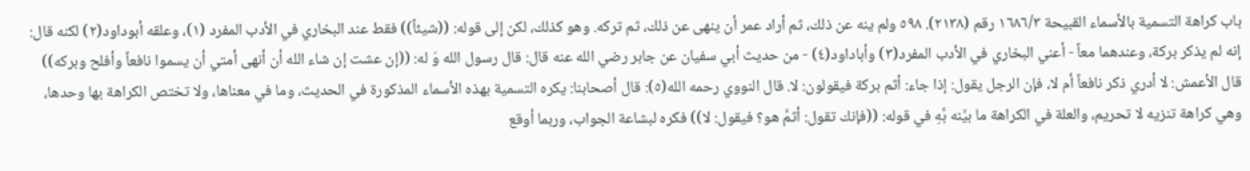باب كراهة التسمية بالأسماء القبيحة ١٦٨٦/٣ رقم (٢١٣٨). ٥٩٨ ولم ينه عن ذلك، ثم أراد عمر أن ينهى عن ذلك، ثم تركه. وهو كذلك، لكن إلى قوله: ((شيئاً)) فقط عند البخاري في الأدب المفرد (١)، وعلقه أبوداود(٢) لكنه قال: إنه لم يذكر بركة، وعندهما معاً - أعني البخاري في الأدب المفرد(٣) وأباداود(٤) - من حديث أبي سفيان عن جابر رضي الله عنه قال: قال رسول الله وَ له: ((إن عشت إن شاء الله أن أنهى أمتي أن يسموا نافعاً وأفلح وبركه)) قال الأعمش: لا أدري ذكر نافعاً أم لا، فإن الرجل يقول: إذا جاء: أثم بركة فيقولون: لا. قال النووي رحمه الله(٥): قال أصحابنا: يكره التسمية بهذه الأسماء المذكورة في الحديث، وما في معناها، ولا تختص الكراهة بها وحدها، وهي كراهة تنزيه لا تحريم، والعلة في الكراهة ما بيَّنه بَّهِ في قوله: ((فإنك تقول: أثمَّ هو؟ فيقول: لا)) فكره لبشاعة الجواب، وربما أوقع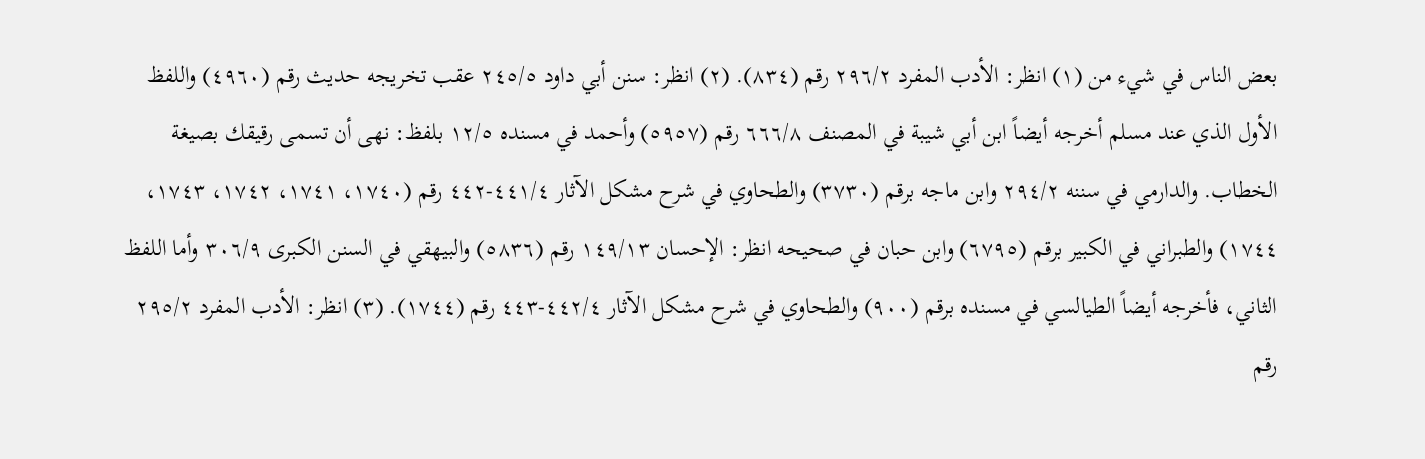بعض الناس في شيء من (١) انظر: الأدب المفرد ٢٩٦/٢ رقم (٨٣٤). (٢) انظر: سنن أبي داود ٢٤٥/٥ عقب تخريجه حديث رقم (٤٩٦٠) واللفظ الأول الذي عند مسلم أخرجه أيضاً ابن أبي شيبة في المصنف ٦٦٦/٨ رقم (٥٩٥٧) وأحمد في مسنده ١٢/٥ بلفظ: نهى أن تسمى رقيقك بصيغة الخطاب. والدارمي في سننه ٢٩٤/٢ وابن ماجه برقم (٣٧٣٠) والطحاوي في شرح مشكل الآثار ٤٤١/٤-٤٤٢ رقم (١٧٤٠، ١٧٤١، ١٧٤٢، ١٧٤٣، ١٧٤٤) والطبراني في الكبير برقم (٦٧٩٥) وابن حبان في صحيحه انظر: الإحسان ١٤٩/١٣ رقم (٥٨٣٦) والبيهقي في السنن الكبرى ٣٠٦/٩ وأما اللفظ الثاني، فأخرجه أيضاً الطيالسي في مسنده برقم (٩٠٠) والطحاوي في شرح مشكل الآثار ٤٤٢/٤-٤٤٣ رقم (١٧٤٤). (٣) انظر: الأدب المفرد ٢٩٥/٢ رقم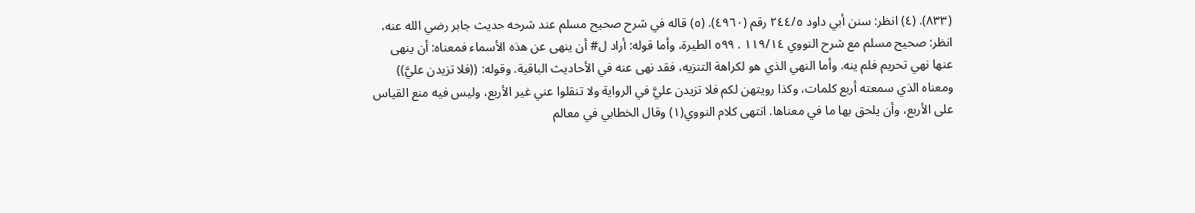(٨٣٣). (٤) انظر: سنن أبي داود ٢٤٤/٥ رقم (٤٩٦٠). (٥) قاله في شرح صحيح مسلم عند شرحه حديث جابر رضي الله عنه، انظر: صحيح مسلم مع شرح النووي ١١٩/١٤ . ٥٩٩ الطيرة، وأما قوله: أراد ل# أن ينهى عن هذه الأسماء فمعناه: أن ينهى عنها نهي تحريم فلم ينه. وأما النهي الذي هو لكراهة التنزيه، فقد نهى عنه في الأحاديث الباقية. وقوله: ((فلا تزيدن عليَّ)) ومعناه الذي سمعته أربع كلمات، وكذا رويتهن لكم فلا تزيدن عليَّ في الرواية ولا تنقلوا عني غير الأربع، وليس فيه منع القياس على الأربع، وأن يلحق بها ما في معناها. انتهى كلام النووي(١) وقال الخطابي في معالم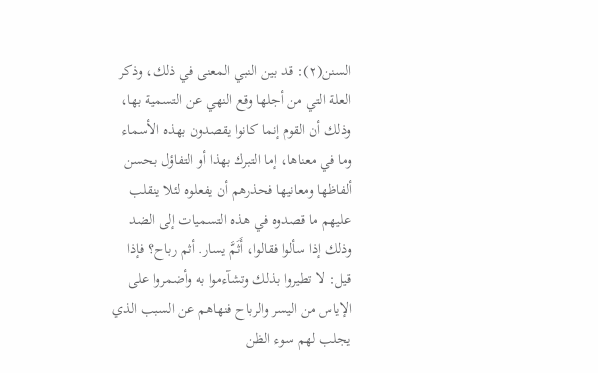السنن(٢): قد بين النبي المعنى في ذلك، وذكر العلة التي من أجلها وقع النهي عن التسمية بها، وذلك أن القوم إنما كانوا يقصدون بهذه الأسماء وما في معناها، إما التبرك بهذا أو التفاؤل بحسن ألفاظها ومعانيها فحذرهم أن يفعلوه لئلا ينقلب عليهم ما قصدوه في هذه التسميات إلى الضد وذلك إذا سألوا فقالوا، أَثَمَّ يسار. أثم رباح؟ فإذا قيل: لا تطيروا بذلك وتشآءموا به وأضمروا على الإياس من اليسر والرباح فنهاهم عن السبب الذي يجلب لهم سوء الظن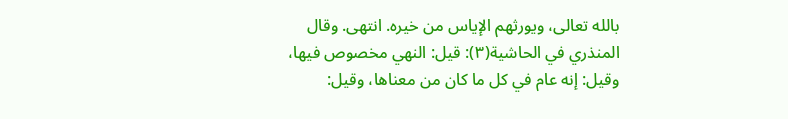بالله تعالى، ویورثهم الإیاس من خيره. انتهى. وقال المنذري في الحاشية(٣): قيل: النهي مخصوص فيها، وقيل: إنه عام في كل ما كان من معناها، وقيل: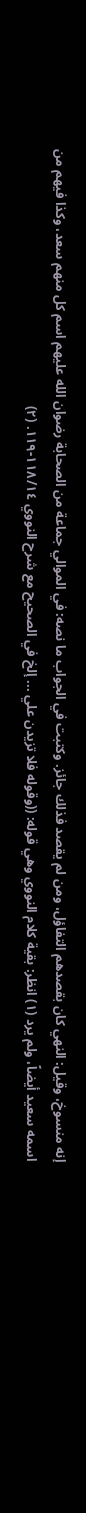إنه منسوخ، وقيل: النهي كان بقصدهم التفاؤل، ومن لم يقصد فذلك جائز. وكتبت في الجواب ما نصه: في الموالي جماعة من الصحابة رضوان الله عليهم اسم كل منهم سعد، وكذا فيهم من اسمه سعيد أيضاً، ولم يرد (١) انظر: بقية كلام النووي وهي قوله: ((وقوله فلا تزيدن علي ... إلخ في الصحيح مع شرح النووي ١١٨/١٤-١١٩. (٢)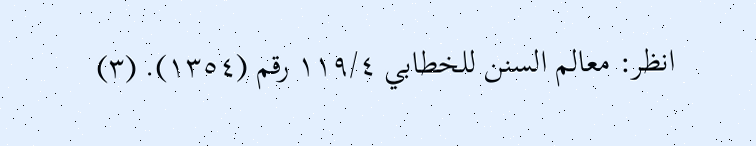انظر: معالم السنن للخطابي ١١٩/٤ رقم (١٣٥٤). (٣)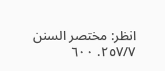انظر: مختصر السنن ٢٥٧/٧. ٦٠٠